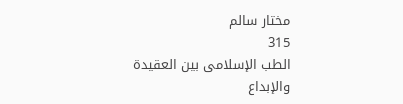مختار سالم
315
الطب الإسلامى بين العقيدة والإبداع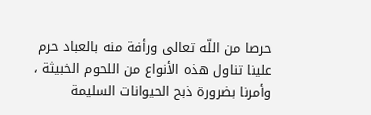حرصا من اللّه تعالى ورأفة منه بالعباد حرم علينا تناول هذه الأنواع من اللحوم الخبيثة ، وأمرنا بضرورة ذبح الحيوانات السليمة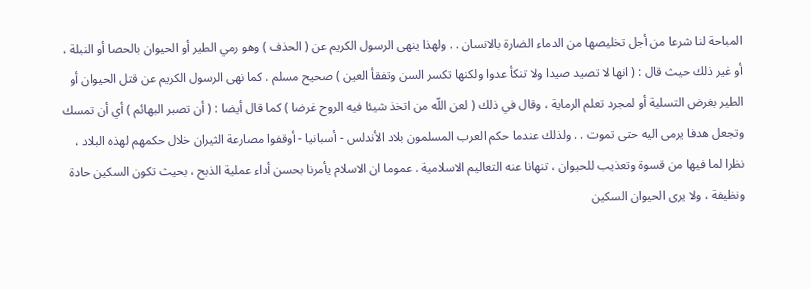المباحة لنا شرعا من أجل تخليصها من الدماء الضارة بالانسان . . ولهذا ينهى الرسول الكريم عن ( الحذف ) وهو رمي الطير أو الحيوان بالحصا أو النبلة ، أو غير ذلك حيث قال : ( انها لا تصيد صيدا ولا تنكأ عدوا ولكنها تكسر السن وتفقأ العين ) صحيح مسلم . كما نهى الرسول الكريم عن قتل الحيوان أو الطير بغرض التسلية أو لمجرد تعلم الرماية ، وقال في ذلك ( لعن اللّه من اتخذ شيئا فيه الروح غرضا ) كما قال أيضا : ( أن تصبر البهائم ) أي أن تمسك وتجعل هدفا يرمى اليه حتى تموت . . ولذلك عندما حكم العرب المسلمون بلاد الأندلس - أسبانيا - أوقفوا مصارعة الثيران خلال حكمهم لهذه البلاد ، نظرا لما فيها من قسوة وتعذيب للحيوان ، تنهانا عنه التعاليم الاسلامية . عموما ان الاسلام يأمرنا بحسن أداء عملية الذبح ، بحيث تكون السكين حادة ونظيفة ، ولا يرى الحيوان السكين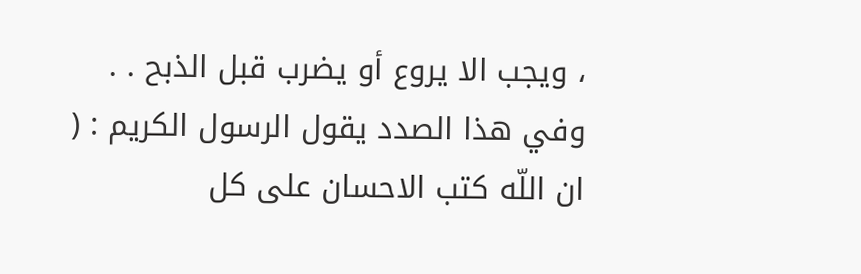، ويجب الا يروع أو يضرب قبل الذبح . . وفي هذا الصدد يقول الرسول الكريم : ( ان اللّه كتب الاحسان على كل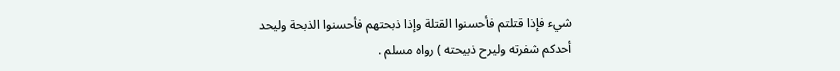شيء فإذا قتلتم فأحسنوا القتلة وإذا ذبحتهم فأحسنوا الذبحة وليحد أحدكم شفرته وليرح ذبيحته ) رواه مسلم .